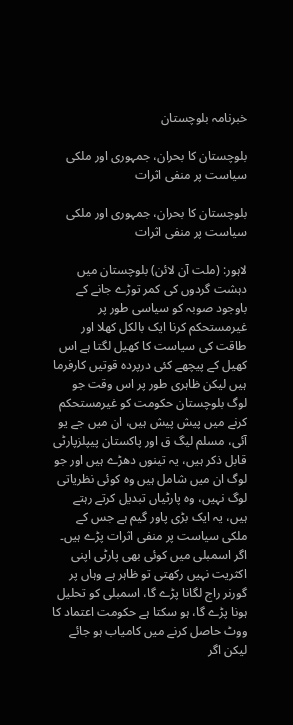خبرنامہ بلوچستان

بلوچستان کا بحران، جمہوری اور ملکی سیاست پر منفی اثرات

بلوچستان کا بحران، جمہوری اور ملکی سیاست پر منفی اثرات

لاہور: (ملت آن لائن) بلوچستان میں دہشت گردوں کی کمر توڑے جانے کے باوجود صوبہ کو سیاسی طور پر غیرمستحکم کرنا ایک بالکل کھلا اور طاقت کی سیاست کا کھیل لگتا ہے اس کھیل کے پیچھے کئی درپردہ قوتیں کارفرما ہیں لیکن ظاہری طور پر اس وقت جو لوگ بلوچستان حکومت کو غیرمستحکم کرنے میں پیش پیش ہیں، ان میں جے یو آئی، مسلم لیگ ق اور پاکستان پیپلزپارٹی قابل ذکر ہیں، یہ تینوں دھڑے ہیں اور جو لوگ ان میں شامل ہیں وہ کوئی نظریاتی لوگ نہیں، وہ پارٹیاں تبدیل کرتے رہتے ہیں، یہ ایک بڑی پاور گیم ہے جس کے ملکی سیاست پر منفی اثرات پڑے ہیں۔
اگر اسمبلی میں کوئی بھی پارٹی اپنی اکثریت نہیں رکھتی تو ظاہر ہے وہاں پر گورنر راج لگانا پڑے گا، اسمبلی کو تحلیل ہونا پڑے گا، ہو سکتا ہے حکومت اعتماد کا ووٹ حاصل کرنے میں کامیاب ہو جائے لیکن اگر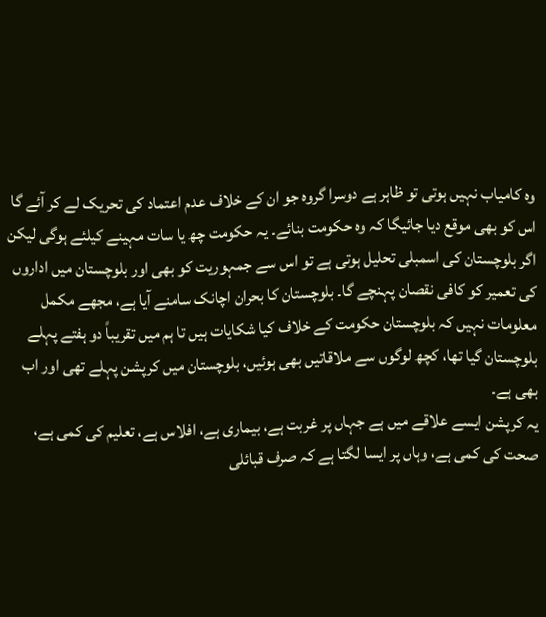وہ کامیاب نہیں ہوتی تو ظاہر ہے دوسرا گروہ جو ان کے خلاف عدم اعتماد کی تحریک لے کر آئے گا اس کو بھی موقع دیا جائیگا کہ وہ حکومت بنائے۔ یہ حکومت چھ یا سات مہینے کیلئے ہوگی لیکن اگر بلوچستان کی اسمبلی تحلیل ہوتی ہے تو اس سے جمہوریت کو بھی اور بلوچستان میں اداروں کی تعمیر کو کافی نقصان پہنچے گا۔ بلوچستان کا بحران اچانک سامنے آیا ہے، مجھے مکمل معلومات نہیں کہ بلوچستان حکومت کے خلاف کیا شکایات ہیں تا ہم میں تقریباً دو ہفتے پہلے بلوچستان گیا تھا، کچھ لوگوں سے ملاقاتیں بھی ہوئیں، بلوچستان میں کرپشن پہلے تھی اور اب بھی ہے۔
یہ کرپشن ایسے علاقے میں ہے جہاں پر غربت ہے، بیماری ہے، افلاس ہے، تعلیم کی کمی ہے، صحت کی کمی ہے، وہاں پر ایسا لگتا ہے کہ صرف قبائلی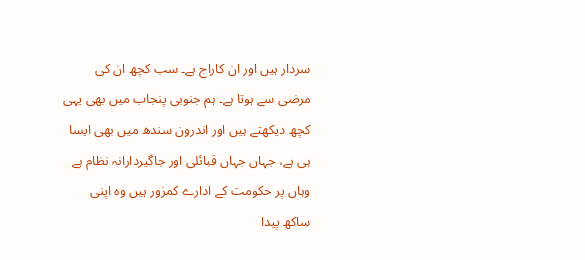سردار ہیں اور ان کاراج ہے۔ سب کچھ ان کی مرضی سے ہوتا ہے۔ ہم جنوبی پنجاب میں بھی یہی کچھ دیکھتے ہیں اور اندرون سندھ میں بھی ایسا ہی ہے، جہاں جہاں قبائلی اور جاگیردارانہ نظام ہے وہاں پر حکومت کے ادارے کمزور ہیں وہ اپنی ساکھ پیدا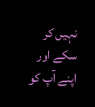نہیں کر سکے اور اپنے آپ کو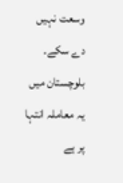وسعت نہیں دے سکے۔ بلوچستان میں یہ معاملہ انتہا پر ہے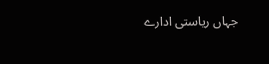جہاں ریاستی ادارے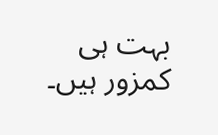بہت ہی کمزور ہیں۔